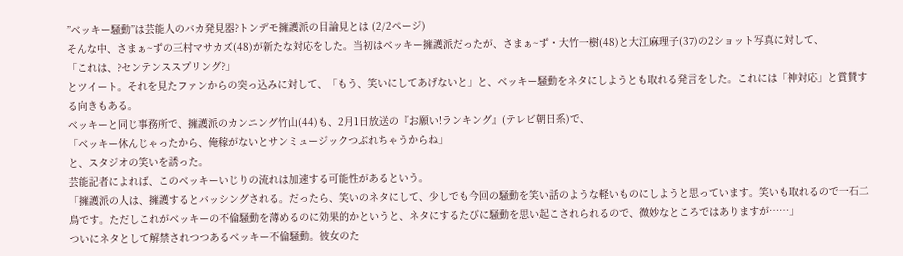”ベッキー騒動”は芸能人のバカ発見器?トンデモ擁護派の目論見とは (2/2ページ)
そんな中、さまぁ~ずの三村マサカズ(48)が新たな対応をした。当初はベッキー擁護派だったが、さまぁ~ず・大竹一樹(48)と大江麻理子(37)の2ショット写真に対して、
「これは、?センテンススプリング?」
とツイート。それを見たファンからの突っ込みに対して、「もう、笑いにしてあげないと」と、ベッキー騒動をネタにしようとも取れる発言をした。これには「神対応」と賞賛する向きもある。
ベッキーと同じ事務所で、擁護派のカンニング竹山(44)も、2月1日放送の『お願い!ランキング』(テレビ朝日系)で、
「ベッキー休んじゃったから、俺稼がないとサンミュージックつぶれちゃうからね」
と、スタジオの笑いを誘った。
芸能記者によれば、このベッキーいじりの流れは加速する可能性があるという。
「擁護派の人は、擁護するとバッシングされる。だったら、笑いのネタにして、少しでも今回の騒動を笑い話のような軽いものにしようと思っています。笑いも取れるので一石二鳥です。ただしこれがベッキーの不倫騒動を薄めるのに効果的かというと、ネタにするたびに騒動を思い起こされられるので、微妙なところではありますが……」
ついにネタとして解禁されつつあるベッキー不倫騒動。彼女のた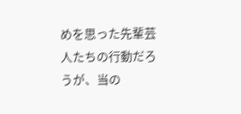めを思った先輩芸人たちの行動だろうが、当の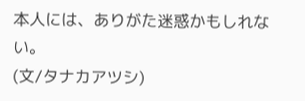本人には、ありがた迷惑かもしれない。
(文/タナカアツシ)